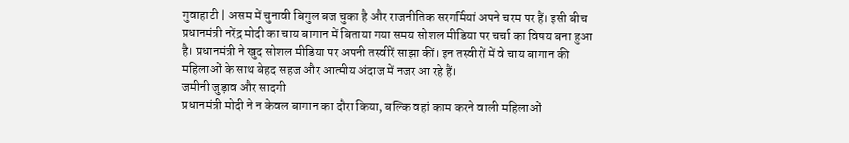गुवाहाटी | असम में चुनावी बिगुल बज चुका है और राजनीतिक सरगर्मियां अपने चरम पर हैं। इसी बीच प्रधानमंत्री नरेंद्र मोदी का चाय बागान में बिताया गया समय सोशल मीडिया पर चर्चा का विषय बना हुआ है। प्रधानमंत्री ने खुद सोशल मीडिया पर अपनी तस्वीरें साझा कीं। इन तस्वीरों में वे चाय बागान की महिलाओं के साथ बेहद सहज और आत्मीय अंदाज में नजर आ रहे हैं।
जमीनी जुड़ाव और सादगी
प्रधानमंत्री मोदी ने न केवल बागान का दौरा किया, बल्कि वहां काम करने वाली महिलाओं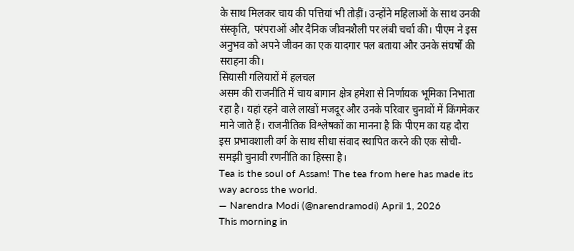के साथ मिलकर चाय की पत्तियां भी तोड़ीं। उन्होंने महिलाओं के साथ उनकी संस्कृति, परंपराओं और दैनिक जीवनशैली पर लंबी चर्चा की। पीएम ने इस अनुभव को अपने जीवन का एक यादगार पल बताया और उनके संघर्षों की सराहना की।
सियासी गलियारों में हलचल
असम की राजनीति में चाय बागान क्षेत्र हमेशा से निर्णायक भूमिका निभाता रहा है। यहां रहने वाले लाखों मजदूर और उनके परिवार चुनावों में किंगमेकर माने जाते हैं। राजनीतिक विश्लेषकों का मानना है कि पीएम का यह दौरा इस प्रभावशाली वर्ग के साथ सीधा संवाद स्थापित करने की एक सोची-समझी चुनावी रणनीति का हिस्सा है।
Tea is the soul of Assam! The tea from here has made its way across the world.
— Narendra Modi (@narendramodi) April 1, 2026
This morning in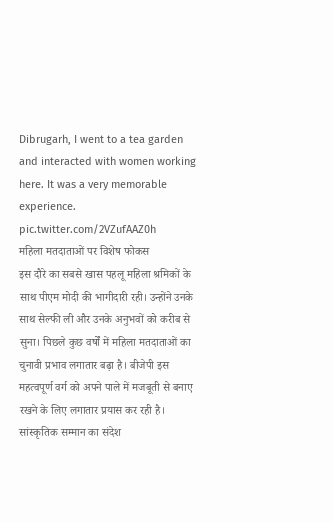Dibrugarh, I went to a tea garden and interacted with women working here. It was a very memorable experience. pic.twitter.com/2VZufAAZ0h
महिला मतदाताओं पर विशेष फोकस
इस दौरे का सबसे खास पहलू महिला श्रमिकों के साथ पीएम मोदी की भागीदारी रही। उन्होंने उनके साथ सेल्फी ली और उनके अनुभवों को करीब से सुना। पिछले कुछ वर्षों में महिला मतदाताओं का चुनावी प्रभाव लगातार बढ़ा है। बीजेपी इस महत्वपूर्ण वर्ग को अपने पाले में मजबूती से बनाए रखने के लिए लगातार प्रयास कर रही है।
सांस्कृतिक सम्मान का संदेश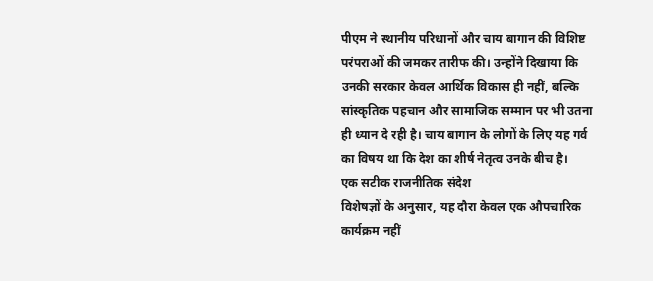पीएम ने स्थानीय परिधानों और चाय बागान की विशिष्ट परंपराओं की जमकर तारीफ की। उन्होंने दिखाया कि उनकी सरकार केवल आर्थिक विकास ही नहीं, बल्कि सांस्कृतिक पहचान और सामाजिक सम्मान पर भी उतना ही ध्यान दे रही है। चाय बागान के लोगों के लिए यह गर्व का विषय था कि देश का शीर्ष नेतृत्व उनके बीच है।
एक सटीक राजनीतिक संदेश
विशेषज्ञों के अनुसार, यह दौरा केवल एक औपचारिक कार्यक्रम नहीं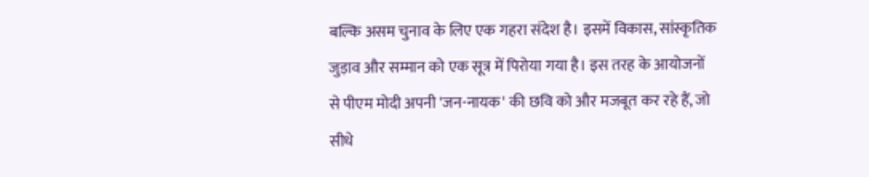बल्कि असम चुनाव के लिए एक गहरा संदेश है। इसमें विकास, सांस्कृतिक जुड़ाव और सम्मान को एक सूत्र में पिरोया गया है। इस तरह के आयोजनों से पीएम मोदी अपनी 'जन-नायक' की छवि को और मजबूत कर रहे हैं, जो सीधे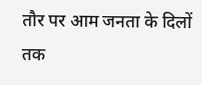तौर पर आम जनता के दिलों तक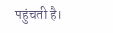पहुंचती है।